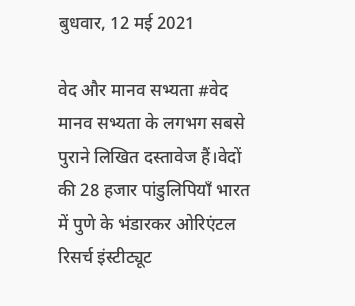बुधवार, 12 मई 2021

वेद और मानव सभ्यता #वेद मानव सभ्यता के लगभग सबसे पुराने लिखित दस्तावेज हैं।वेदों की 28 हजार पांडुलिपियाँ भारत में पुणे के भंडारकर ओरिएंटल रिसर्च इंस्टीट्यूट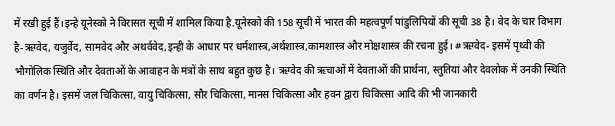में रखी हुई हैं।इन्हे यूनेस्को ने विरासत सूची में शामिल किया है.यूनेस्को की 158 सूची में भारत की महत्वपूर्ण पांडुलिपियों की सूची 38 है। वेद के चार विभाग है-ऋग्वेद, यजुर्वेद, सामवेद और अथर्ववेद,इन्ही के आधार पर धर्मशास्त्र,अर्थशास्त्र,कामशास्त्र और मोक्षशास्त्र की रचना हुई। #ऋग्वेद- इसमें पृथ्वी की भौगोलिक स्थिति और देवताओं के आवाहन के मंत्रों के साथ बहुत कुछ है। ऋग्वेद की ऋचाओं में देवताओं की प्रार्थना, स्तुतियां और देवलोक में उनकी स्थिति का वर्णन है। इसमें जल चिकित्सा, वायु चिकित्सा, सौर चिकित्सा, मानस चिकित्सा और हवन द्वारा चिकित्सा आदि की भी जानकारी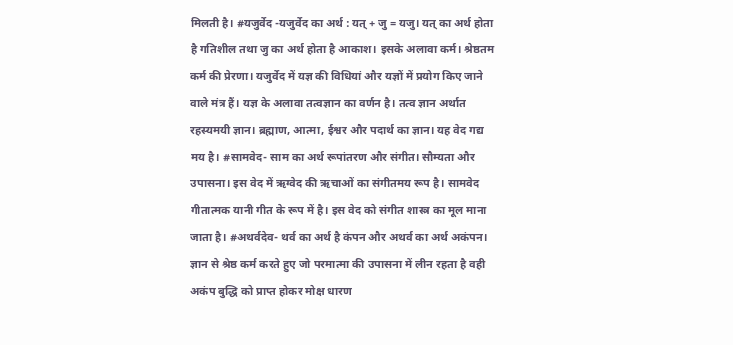मिलती है। #यजुर्वेद -यजुर्वेद का अर्थ : यत् + जु = यजु। यत् का अर्थ होता है गतिशील तथा जु का अर्थ होता है आकाश। इसके अलावा कर्म। श्रेष्ठतम कर्म की प्रेरणा। यजुर्वेद में यज्ञ की विधियां और यज्ञों में प्रयोग किए जाने वाले मंत्र हैं। यज्ञ के अलावा तत्वज्ञान का वर्णन है। तत्व ज्ञान अर्थात रहस्यमयी ज्ञान। ब्रह्माण, आत्मा, ईश्वर और पदार्थ का ज्ञान। यह वेद गद्य मय है। #सामवेद- साम का अर्थ रूपांतरण और संगीत। सौम्यता और उपासना। इस वेद में ऋग्वेद की ऋचाओं का संगीतमय रूप है। सामवेद गीतात्मक यानी गीत के रूप में है। इस वेद को संगीत शास्त्र का मूल माना जाता है। #अथर्वदेव- थर्व का अर्थ है कंपन और अथर्व का अर्थ अकंपन। ज्ञान से श्रेष्ठ कर्म करते हुए जो परमात्मा की उपासना में लीन रहता है वही अकंप बुद्धि को प्राप्त होकर मोक्ष धारण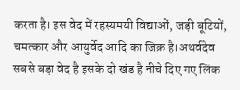करता है। इस वेद में रहस्यमयी विद्याओं, जड़ी बूटियों, चमत्कार और आयुर्वेद आदि का जिक्र है।अथर्वदेव सबसे बड़ा वेद है इसके दो खंड है नीचे दिए गए लिंक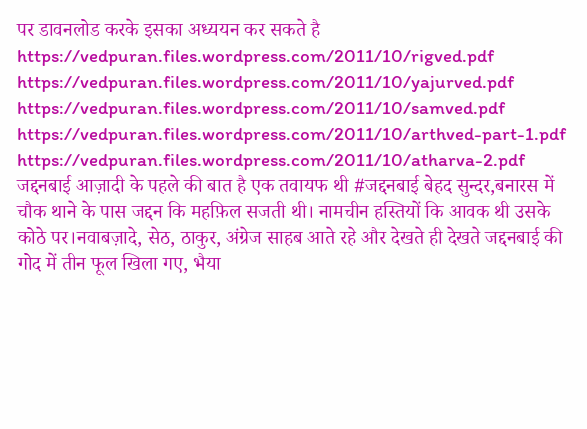पर डावनलोड करके इसका अध्ययन कर सकते है https://vedpuran.files.wordpress.com/2011/10/rigved.pdf https://vedpuran.files.wordpress.com/2011/10/yajurved.pdf https://vedpuran.files.wordpress.com/2011/10/samved.pdf https://vedpuran.files.wordpress.com/2011/10/arthved-part-1.pdf https://vedpuran.files.wordpress.com/2011/10/atharva-2.pdf
जद्दनबाई आज़ादी के पहले की बात है एक तवायफ थी #जद्दनबाई बेहद सुन्दर,बनारस में चौक थाने के पास जद्दन कि महफ़िल सजती थी। नामचीन हस्तियों कि आवक थी उसके कोठे पर।नवाबज़ादे, सेठ, ठाकुर, अंग्रेज साहब आते रहे और देखते ही देखते जद्दनबाई की गोद में तीन फूल खिला गए, भैया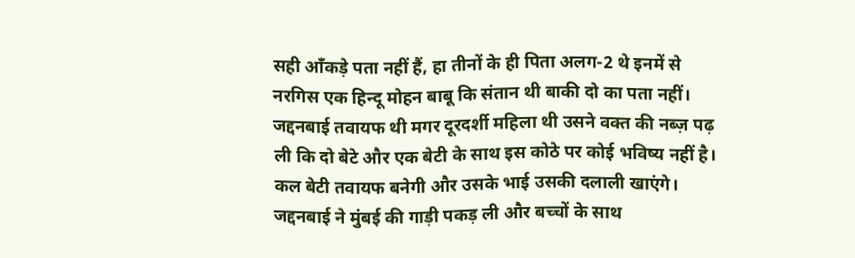सही आँकड़े पता नहीं हैं, हा तीनों के ही पिता अलग-2 थे इनमें से नरगिस एक हिन्दू मोहन बाबू कि संतान थी बाकी दो का पता नहीं। जद्दनबाई तवायफ थी मगर दूरदर्शी महिला थी उसने वक्त की नब्ज़ पढ़ ली कि दो बेटे और एक बेटी के साथ इस कोठे पर कोई भविष्य नहीं है। कल बेटी तवायफ बनेगी और उसके भाई उसकी दलाली खाएंगे। जद्दनबाई ने मुंबई की गाड़ी पकड़ ली और बच्चों के साथ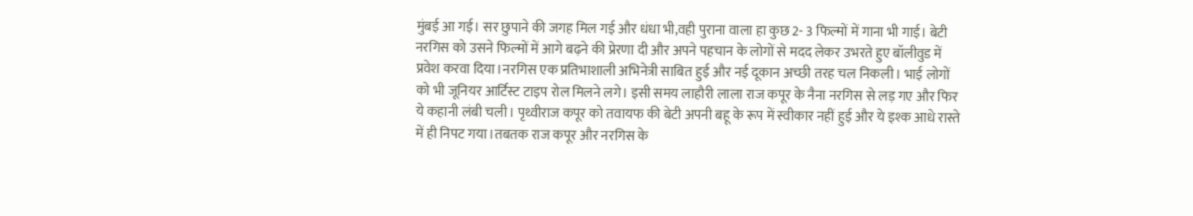मुंबई आ गई। सर छुपाने की जगह मिल गई और धंधा भी,वही पुराना वाला हा कुछ 2- 3 फिल्मों में गाना भी गाई। बेटी नरगिस को उसने फिल्मों में आगे बढ़ने की प्रेरणा दी और अपने पहचान के लोगों से मदद लेकर उभरते हुए बॉलीवुड में प्रवेश करवा दिया।नरगिस एक प्रतिभाशाली अभिनेत्री साबित हुई और नई दूकान अच्छी तरह चल निकली। भाई लोगों को भी जूनियर आर्टिस्ट टाइप रोल मिलने लगे। इसी समय लाहौरी लाला राज कपूर के नैना नरगिस से लड़ गए और फिर ये कहानी लंबी चली। पृथ्वीराज कपूर को तवायफ की बेटी अपनी बहू के रूप में स्वीकार नहीं हुई और ये इश्क आधे रास्ते में ही निपट गया।तबतक राज कपूर और नरगिस के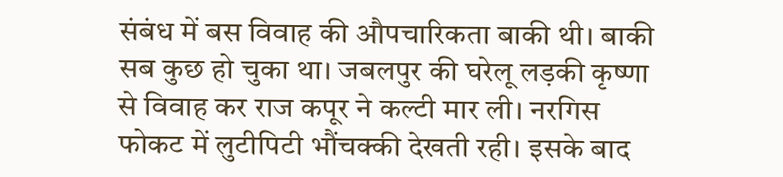संबंध में बस विवाह की औपचारिकता बाकी थी। बाकी सब कुछ हो चुका था। जबलपुर की घरेलू लड़की कृष्णा से विवाह कर राज कपूर ने कल्टी मार ली। नरगिस फोकट में लुटीपिटी भौंचक्की देखती रही। इसके बाद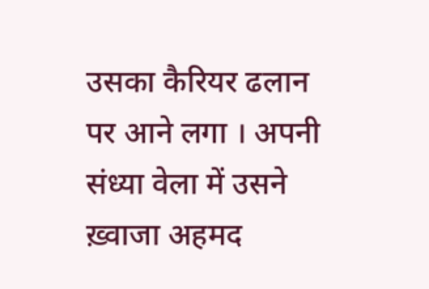उसका कैरियर ढलान पर आने लगा । अपनी संध्या वेला में उसने ख़्वाजा अहमद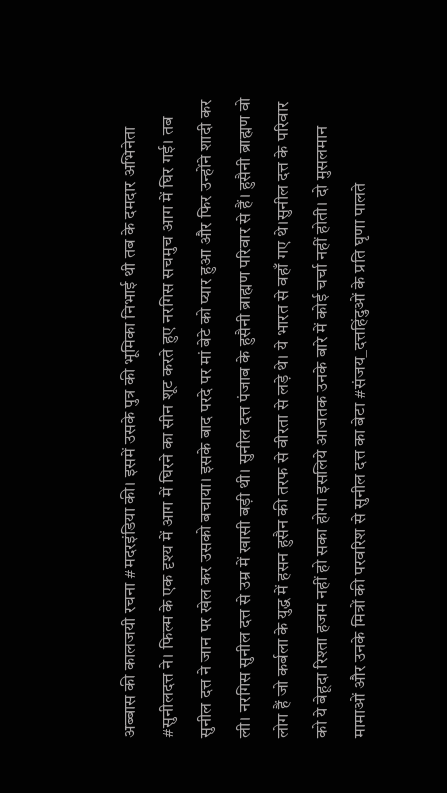अब्बास की कालजयी रचना #मदरइंडिया की। इसमें उसके पुत्र की भूमिका निभाई थी तब के दमदार अभिनेता #सुनीलदत्त ने। फिल्म के एक दृश्य में आग में घिरने का सीन शूट करते हुए नरगिस सचमुच आग में घिर गई। तब सुनील दत्त ने जान पर खेल कर उसको बचाया। इसके बाद परदे पर मां बेटे को प्यार हुआ और फिर उन्होंने शादी कर ली। नरगिस सुनील दत्त से उम्र में खासी बड़ी थी। सुनील दत्त पंजाब के हुसैनी ब्राह्मण परिवार से हैं। हुसैनी ब्राह्मण वो लोग हैं जो कर्बला के युद्ध में हसन हुसैन की तरफ से वीरता से लड़े थे। ये भारत से वहाँ गए थे।सुनील दत्त के परिवार को ये बेहूदा रिश्ता हजम नहीं हो सका होगा इसलिये आजतक उनके बारे में कोई चर्चा नहीं होती। दो मुसलमान मामाओं और उनके मित्रों की परवरिश से सुनील दत्त का बेटा #संजय_दत्तहिंदुओं के प्रति घृणा पालते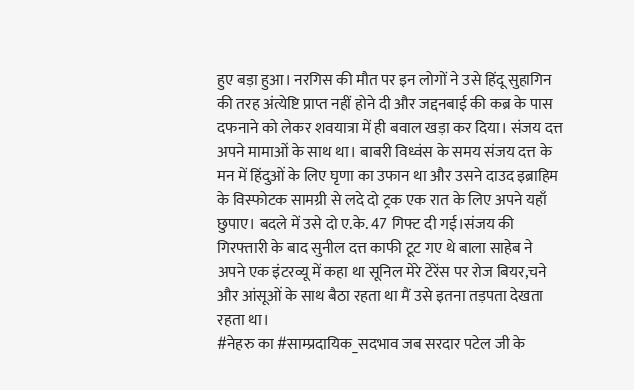हुए बड़ा हुआ। नरगिस की मौत पर इन लोगों ने उसे हिंदू सुहागिन की तरह अंत्येष्टि प्राप्त नहीं होने दी और जद्दनबाई की कब्र के पास दफनाने को लेकर शवयात्रा में ही बवाल खड़ा कर दिया। संजय दत्त अपने मामाओं के साथ था। बाबरी विध्वंस के समय संजय दत्त के मन में हिंदुओं के लिए घृणा का उफान था और उसने दाउद इब्राहिम के विस्फोटक सामग्री से लदे दो ट्रक एक रात के लिए अपने यहाँ छुपाए। बदले में उसे दो ए.के. 47 गिफ्ट दी गई।संजय की गिरफ्तारी के बाद सुनील दत्त काफी टूट गए थे बाला साहेब ने अपने एक इंटरव्यू में कहा था सूनिल मेरे टेरेंस पर रोज बियर,चने और आंसूओं के साथ बैठा रहता था मैं उसे इतना तड़पता देखता रहता था।
#नेहरु का #साम्प्रदायिक_सदभाव जब सरदार पटेल जी के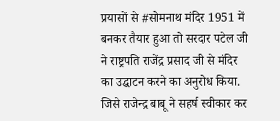प्रयासों से #सोमनाथ मंदिर 1951 में बनकर तैयार हुआ तो सरदार पटेल जी ने राष्ट्रपति राजेंद्र प्रसाद जी से मंदिर का उद्घाटन करने का अनुरोध किया. जिसे राजेन्द्र बाबू ने सहर्ष स्वीकार कर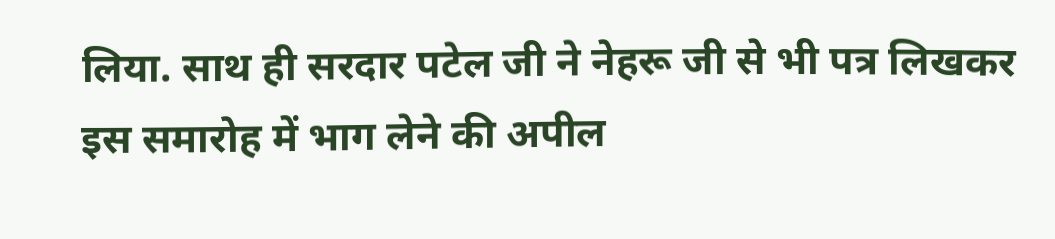लिया. साथ ही सरदार पटेल जी ने नेहरू जी से भी पत्र लिखकर इस समारोह में भाग लेने की अपील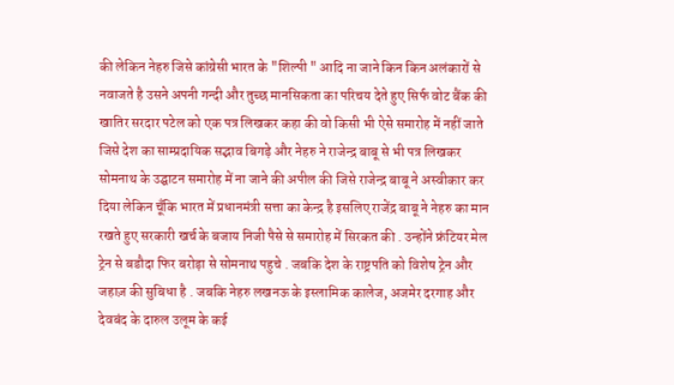की लेकिन नेहरु जिसे कांग्रेसी भारत के "शिल्पी " आदि ना जाने किन किन अलंकारों से नवाजते है उसने अपनी गन्दी और तुच्छ मानसिकता का परिचय देते हुए सिर्फ वोट बैंक की खातिर सरदार पटेल को एक पत्र लिखकर कहा की वो किसी भी ऐसे समारोह में नहीं जाते जिसे देश का साम्प्रदायिक सद्भाव बिगड़े और नेहरु ने राजेन्द्र बाबू से भी पत्र लिखकर सोमनाथ के उद्घाटन समारोह में ना जाने की अपील की जिसे राजेन्द्र बाबू ने अस्वीकार कर दिया लेकिन चूँकि भारत में प्रधानमंत्री सत्ता का केन्द्र है इसलिए राजेंद्र बाबू ने नेहरु का मान रखते हुए सरकारी खर्च के बजाय निजी पैसे से समारोह में सिरकत की . उन्होंने फ्रंटियर मेल ट्रेन से बडौदा फिर बरोड़ा से सोमनाथ पहुचे . जबकि देश के राष्ट्रपति को विशेष ट्रेन और जहाज़ की सुबिधा है . जबकि नेहरु लखनऊ के इस्लामिक कालेज, अजमेर दरगाह और देवबंद के दारुल उलूम के कई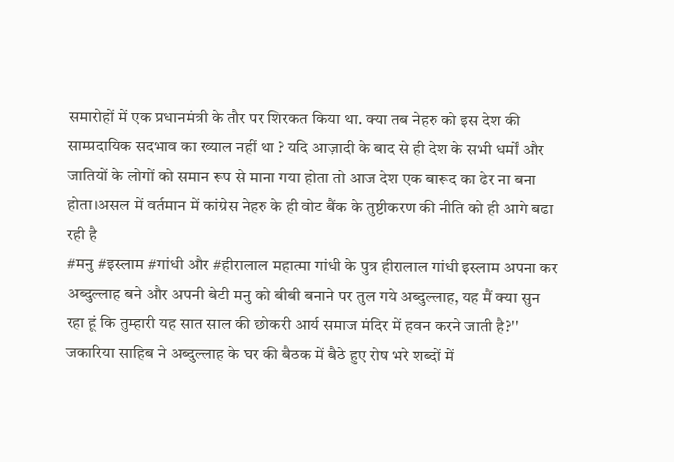समारोहों में एक प्रधानमंत्री के तौर पर शिरकत किया था. क्या तब नेहरु को इस देश की साम्प्रदायिक सदभाव का ख्याल नहीं था ? यदि आज़ादी के बाद से ही देश के सभी धर्मों और जातियों के लोगों को समान रूप से माना गया होता तो आज देश एक बारूद का ढेर ना बना होता।असल में वर्तमान में कांग्रेस नेहरु के ही वोट बैंक के तुष्टीकरण की नीति को ही आगे बढा रही है
#मनु #इस्लाम #गांधी और #हीरालाल महात्मा गांधी के पुत्र हीरालाल गांधी इस्लाम अपना कर अब्दुल्लाह बने और अपनी बेटी मनु को बीबी बनाने पर तुल गये अब्दुल्लाह, यह मैं क्या सुन रहा हूं कि तुम्हारी यह सात साल की छोकरी आर्य समाज मंदिर में हवन करने जाती है?'' जकारिया साहिब ने अब्दुल्लाह के घर की बैठक में बैठे हुए रोष भरे शब्दों में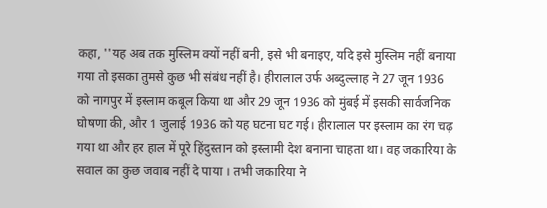कहा, ''यह अब तक मुस्लिम क्यों नहीं बनी, इसे भी बनाइए, यदि इसे मुस्लिम नहीं बनाया गया तो इसका तुमसे कुछ भी संबंध नहीं है। हीरालाल उर्फ अब्दुल्लाह ने 27 जून 1936 को नागपुर में इस्लाम कबूल किया था और 29 जून 1936 को मुंबई में इसकी सार्वजनिक घोषणा की, और 1 जुलाई 1936 को यह घटना घट गई। हीरालाल पर इस्लाम का रंग चढ़ गया था और हर हाल में पूरे हिंदुस्तान को इस्लामी देश बनाना चाहता था। वह जकारिया के सवाल का कुछ जवाब नहीं दे पाया । तभी जकारिया ने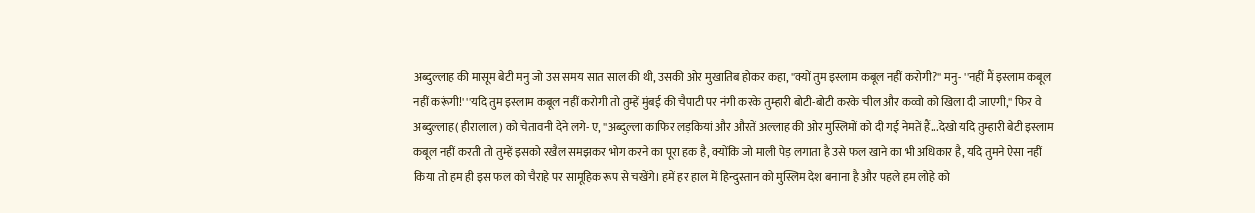अब्दुल्लाह की मासूम बेटी मनु जो उस समय सात साल की थी, उसकी ओर मुखातिब होकर कहा, ''क्यों तुम इस्लाम कबूल नहीं करोगी?'' मनु- ''नहीं मैं इस्लाम कबूल नहीं करूंगी!' ''यदि तुम इस्लाम कबूल नहीं करोगी तो तुम्हें मुंबई की चैपाटी पर नंगी करके तुम्हारी बोटी-बोटी करके चील और कव्वो को खिला दी जाएगी,'' फिर वे अब्दुल्लाह( हीरालाल) को चेतावनी देने लगे- ए, ''अब्दुल्ला काफिर लड़कियां और औरतें अल्लाह की ओर मुस्लिमों को दी गई नेमतें हैं...देखो यदि तुम्हारी बेटी इस्लाम कबूल नहीं करती तो तुम्हें इसको रखैल समझकर भोग करने का पूरा हक है, क्योंकि जो माली पेड़ लगाता है उसे फल खाने का भी अधिकार है, यदि तुमने ऐसा नहीं किया तो हम ही इस फल को चैराहे पर सामूहिक रूप से चखेंगे। हमें हर हाल में हिन्दुस्तान को मुस्लिम देश बनाना है और पहले हम लोहे को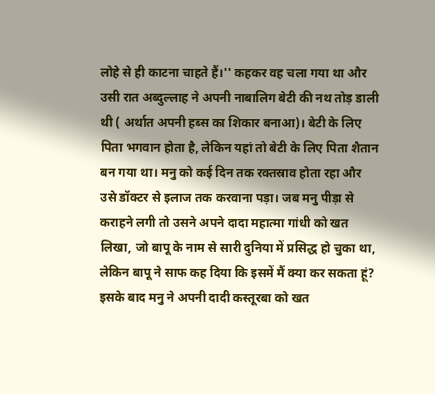लोहे से ही काटना चाहते हैं।'' कहकर वह चला गया था और उसी रात अब्दुल्लाह ने अपनी नाबालिग बेटी की नथ तोड़ डाली थी ( अर्थात अपनी हब्स का शिकार बनाआ)। बेटी के लिए पिता भगवान होता है, लेकिन यहां तो बेटी के लिए पिता शैतान बन गया था। मनु को कई दिन तक रक्तस्राव होता रहा और उसे डॉक्टर से इलाज तक करवाना पड़ा। जब मनु पीड़ा से कराहने लगी तो उसने अपने दादा महात्मा गांधी को खत लिखा, जो बापू के नाम से सारी दुनिया में प्रसिद्ध हो चुका था, लेकिन बापू ने साफ कह दिया कि इसमें मैं क्या कर सकता हूं? इसके बाद मनु ने अपनी दादी कस्तूरबा को खत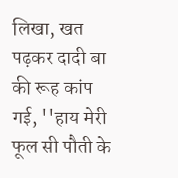लिखा, खत पढ़कर दादी बा की रूह कांप गई, ''हाय मेरी फूल सी पौती के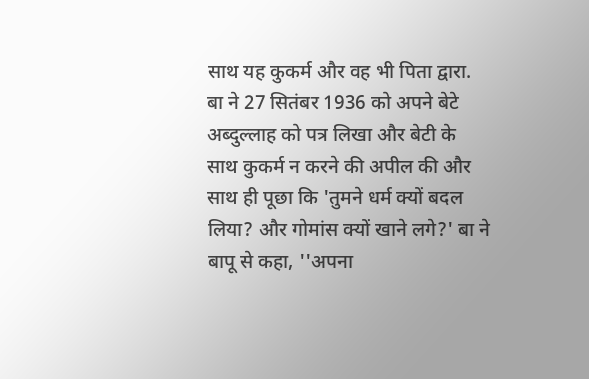साथ यह कुकर्म और वह भी पिता द्वारा. बा ने 27 सितंबर 1936 को अपने बेटे अब्दुल्लाह को पत्र लिखा और बेटी के साथ कुकर्म न करने की अपील की और साथ ही पूछा कि 'तुमने धर्म क्यों बदल लिया? और गोमांस क्यों खाने लगे?' बा ने बापू से कहा, ''अपना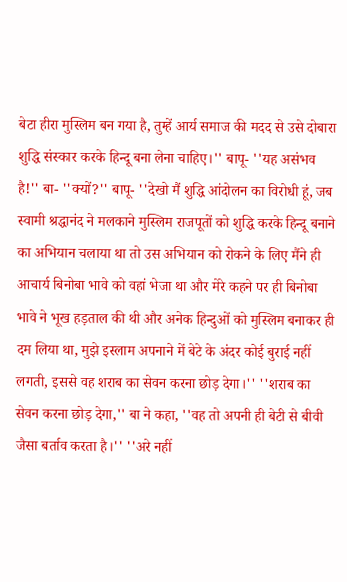बेटा हीरा मुस्लिम बन गया है, तुम्हें आर्य समाज की मदद से उसे दोबारा शुद्धि संस्कार करके हिन्दू बना लेना चाहिए।'' बापू- ''यह असंभव है!'' बा- ''क्यों?'' बापू- ''देखो मैं शुद्धि आंदोलन का विरोधी हूं, जब स्वामी श्रद्धानंद ने मलकाने मुस्लिम राजपूतों को शुद्धि करके हिन्दू बनाने का अभियान चलाया था तो उस अभियान को रोकने के लिए मैंने ही आचार्य बिनोबा भावे को वहां भेजा था और मेरे कहने पर ही बिनोबा भावे ने भूख हड़ताल की थी और अनेक हिन्दुओं को मुस्लिम बनाकर ही दम लिया था, मुझे इस्लाम अपनाने में बेटे के अंदर कोई बुराई नहीं लगती, इससे वह शराब का सेवन करना छोड़ देगा।'' ''शराब का सेवन करना छोड़ देगा,'' बा ने कहा, ''वह तो अपनी ही बेटी से बीवी जैसा बर्ताव करता है।'' ''अरे नहीं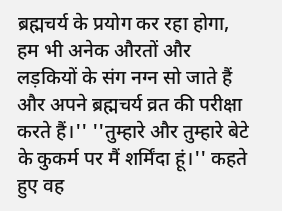ब्रह्मचर्य के प्रयोग कर रहा होगा, हम भी अनेक औरतों और लड़कियों के संग नग्न सो जाते हैं और अपने ब्रह्मचर्य व्रत की परीक्षा करते हैं।'' ''तुम्हारे और तुम्हारे बेटे के कुकर्म पर मैं शर्मिंदा हूं।'' कहते हुए वह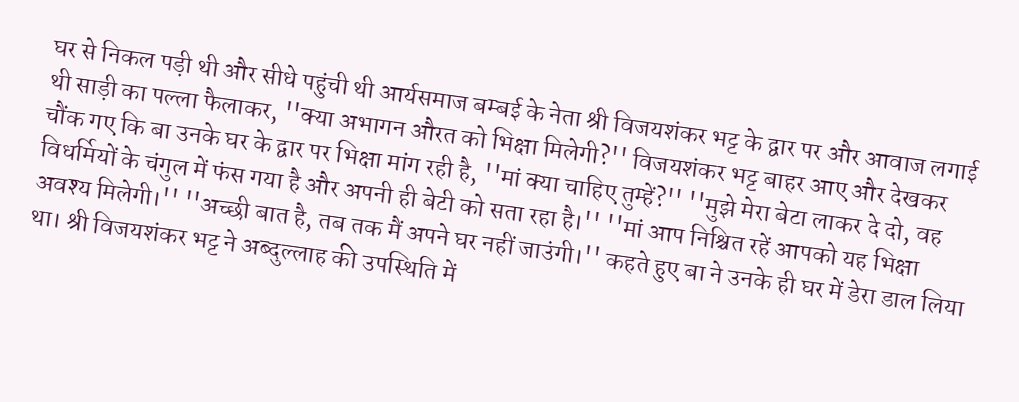घर से निकल पड़ी थी और सीधे पहुंची थी आर्यसमाज बम्बई के नेता श्री विजयशंकर भट्ट के द्वार पर और आवाज लगाई थी साड़ी का पल्ला फैलाकर, ''क्या अभागन औरत को भिक्षा मिलेगी?'' विजयशंकर भट्ट बाहर आए और देखकर चौंक गए कि बा उनके घर के द्वार पर भिक्षा मांग रही है, ''मां क्या चाहिए तुम्हें?'' ''मुझे मेरा बेटा लाकर दे दो, वह विधर्मियों के चंगुल में फंस गया है और अपनी ही बेटी को सता रहा है।'' ''मां आप निश्चित रहें आपको यह भिक्षा अवश्य मिलेगी।'' ''अच्छी बात है, तब तक मैं अपने घर नहीं जाउंगी।'' कहते हुए बा ने उनके ही घर में डेरा डाल लिया था। श्री विजयशंकर भट्ट ने अब्दुल्लाह की उपस्थिति में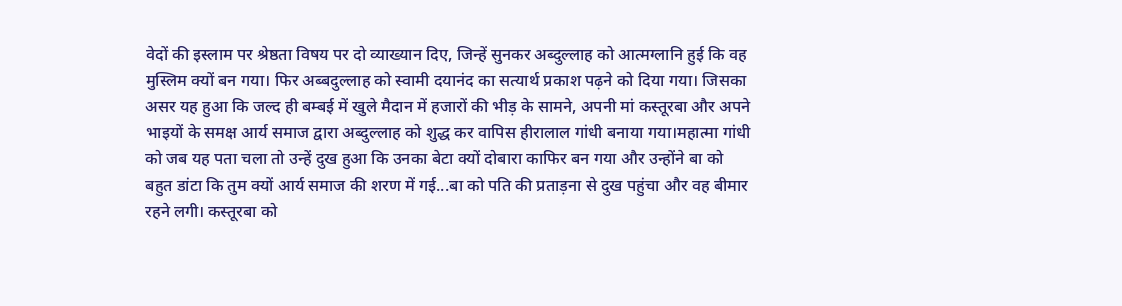वेदों की इस्लाम पर श्रेष्ठता विषय पर दो व्याख्यान दिए, जिन्हें सुनकर अब्दुल्लाह को आत्मग्लानि हुई कि वह मुस्लिम क्यों बन गया। फिर अब्बदुल्लाह को स्वामी दयानंद का सत्यार्थ प्रकाश पढ़ने को दिया गया। जिसका असर यह हुआ कि जल्द ही बम्बई में खुले मैदान में हजारों की भीड़ के सामने, अपनी मां कस्तूरबा और अपने भाइयों के समक्ष आर्य समाज द्वारा अब्दुल्लाह को शुद्ध कर वापिस हीरालाल गांधी बनाया गया।महात्मा गांधी को जब यह पता चला तो उन्हें दुख हुआ कि उनका बेटा क्यों दोबारा काफिर बन गया और उन्होंने बा को बहुत डांटा कि तुम क्यों आर्य समाज की शरण में गई...बा को पति की प्रताड़ना से दुख पहुंचा और वह बीमार रहने लगी। कस्तूरबा को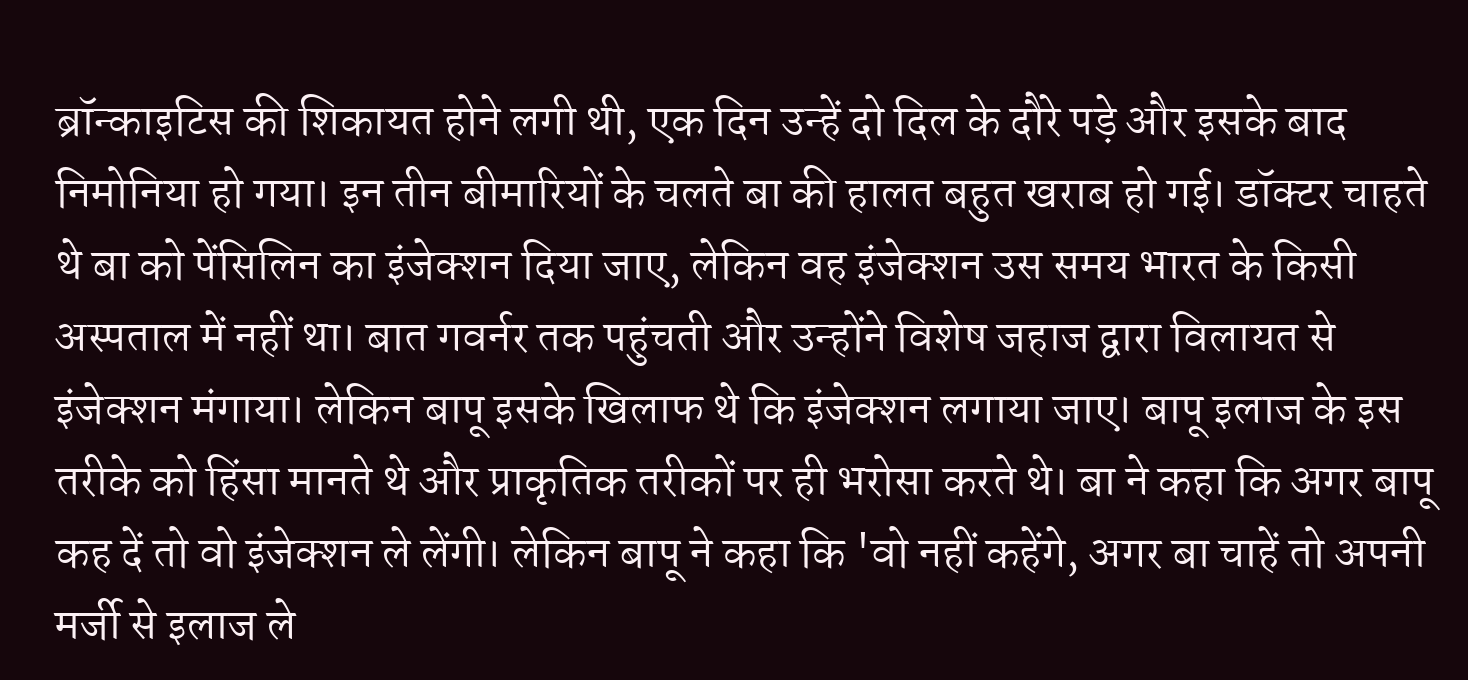ब्रॉन्काइटिस की शिकायत होने लगी थी, एक दिन उन्हें दो दिल के दौरे पड़े और इसके बाद निमोनिया हो गया। इन तीन बीमारियों के चलते बा की हालत बहुत खराब हो गई। डॉक्टर चाहते थे बा को पेंसिलिन का इंजेक्शन दिया जाए, लेकिन वह इंजेक्शन उस समय भारत के किसी अस्पताल में नहीं था। बात गवर्नर तक पहुंचती और उन्होंने विशेष जहाज द्वारा विलायत से इंजेक्शन मंगाया। लेकिन बापू इसके खिलाफ थे कि इंजेक्शन लगाया जाए। बापू इलाज के इस तरीके को हिंसा मानते थे और प्राकृतिक तरीकों पर ही भरोसा करते थे। बा ने कहा कि अगर बापू कह दें तो वो इंजेक्शन ले लेंगी। लेकिन बापू ने कहा कि 'वो नहीं कहेंगे, अगर बा चाहें तो अपनी मर्जी से इलाज ले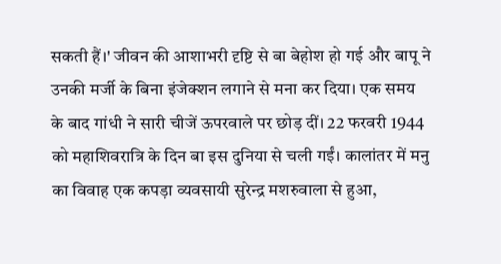सकती हैं।' जीवन की आशाभरी दृष्टि से बा बेहोश हो गई और बापू ने उनकी मर्जी के बिना इंजेक्शन लगाने से मना कर दिया। एक समय के बाद गांधी ने सारी चीजें ऊपरवाले पर छोड़ दीं। 22 फरवरी 1944 को महाशिवरात्रि के दिन बा इस दुनिया से चली गईं। कालांतर में मनु का विवाह एक कपड़ा व्यवसायी सुरेन्द्र मशरुवाला से हुआ,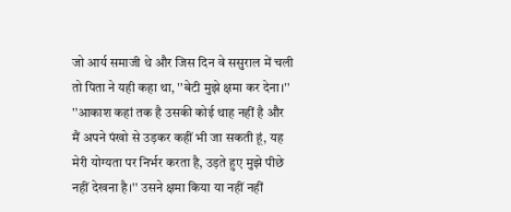जो आर्य समाजी थे और जिस दिन वे ससुराल में चली तो पिता ने यही कहा था, ''बेटी मुझे क्षमा कर देना।'' ''आकाश कहां तक है उसकी कोई थाह नहीं है और मैं अपने पंखो से उड़कर कहीं भी जा सकती हूं, यह मेरी योग्यता पर निर्भर करता है, उड़ते हुए मुझे पीछे नहीं देखना है।'' उसने क्षमा किया या नहीं नहीं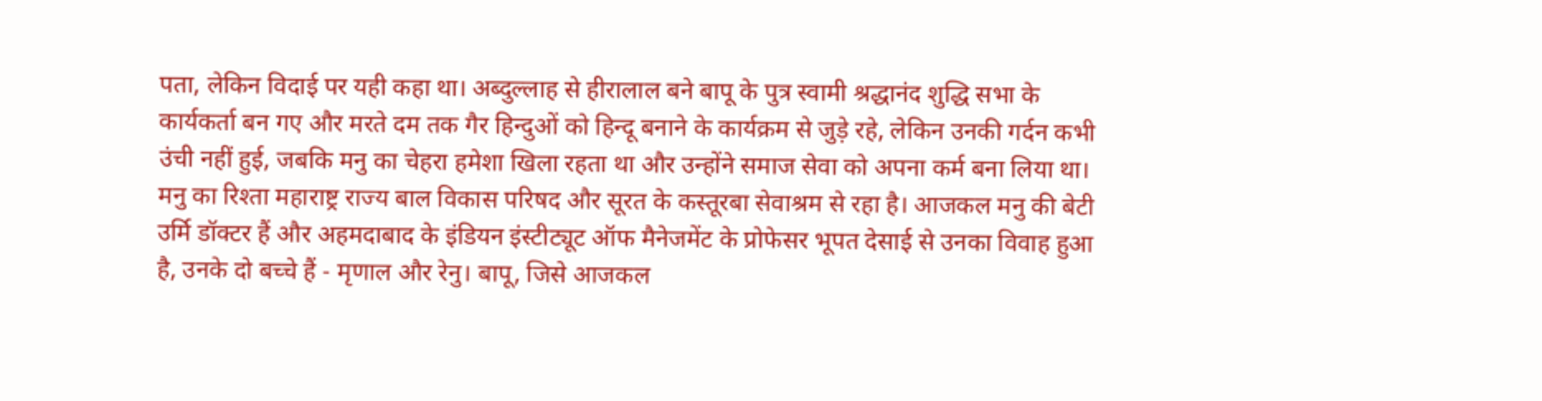पता, लेकिन विदाई पर यही कहा था। अब्दुल्लाह से हीरालाल बने बापू के पुत्र स्वामी श्रद्धानंद शुद्धि सभा के कार्यकर्ता बन गए और मरते दम तक गैर हिन्दुओं को हिन्दू बनाने के कार्यक्रम से जुड़े रहे, लेकिन उनकी गर्दन कभी उंची नहीं हुई, जबकि मनु का चेहरा हमेशा खिला रहता था और उन्होंने समाज सेवा को अपना कर्म बना लिया था। मनु का रिश्ता महाराष्ट्र राज्य बाल विकास परिषद और सूरत के कस्तूरबा सेवाश्रम से रहा है। आजकल मनु की बेटी उर्मि डॉक्टर हैं और अहमदाबाद के इंडियन इंस्टीट्यूट ऑफ मैनेजमेंट के प्रोफेसर भूपत देसाई से उनका विवाह हुआ है, उनके दो बच्चे हैं - मृणाल और रेनु। बापू, जिसे आजकल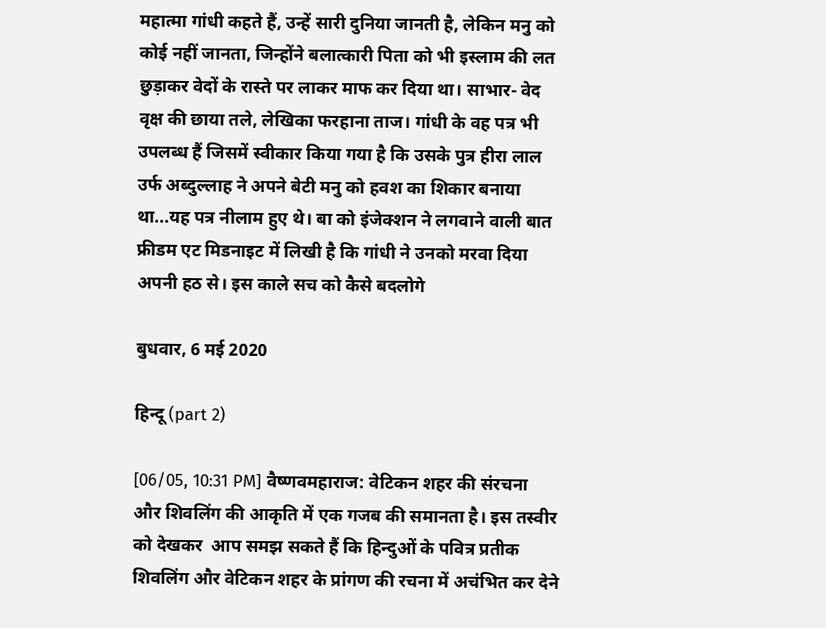महात्मा गांधी कहते हैं, उन्हें सारी दुनिया जानती है, लेकिन मनु को कोई नहीं जानता, जिन्होंने बलात्कारी पिता को भी इस्लाम की लत छुड़ाकर वेदों के रास्ते पर लाकर माफ कर दिया था। साभार- वेद वृक्ष की छाया तले, लेखिका फरहाना ताज। गांधी के वह पत्र भी उपलब्ध हैं जिसमें स्वीकार किया गया है कि उसके पुत्र हीरा लाल उर्फ अब्दुल्लाह ने अपने बेटी मनु को हवश का शिकार बनाया था...यह पत्र नीलाम हुए थे। बा को इंजेक्शन ने लगवाने वाली बात फ्रीडम एट मिडनाइट में लिखी है कि गांधी ने उनको मरवा दिया अपनी हठ से। इस काले सच को कैसे बदलोगे

बुधवार, 6 मई 2020

हिन्दू (part 2)

[06/05, 10:31 PM] वैष्णवमहाराज: वेटिकन शहर की संरचना और शिवलिंग की आकृति में एक गजब की समानता है। इस तस्वीर को देखकर  आप समझ सकते हैं कि हिन्दुओं के पवित्र प्रतीक शिवलिंग और वेटिकन शहर के प्रांगण की रचना में अचंभित कर देने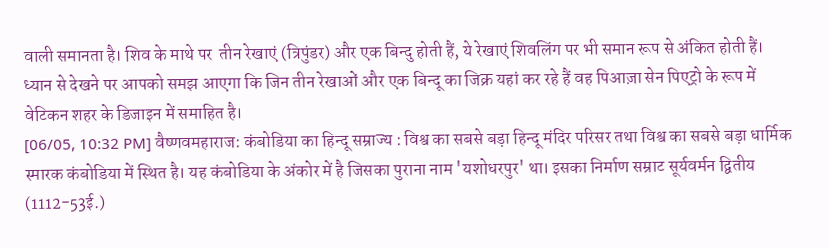वाली समानता है। शिव के माथे पर  तीन रेखाएं (त्रिपुंडर) और एक बिन्दु होती हैं, ये रेखाएं शिवलिंग पर भी समान रूप से अंकित होती हैं। ध्यान से देखने पर आपको समझ आएगा कि जिन तीन रेखाओं और एक बिन्दू का जिक्र यहां कर रहे हैं वह पिआज़ा सेन पिएट्रो के रूप में वेटिकन शहर के डिजाइन में समाहित है।
[06/05, 10:32 PM] वैष्णवमहाराज: कंबोडिया का हिन्दू सम्राज्य : विश्व का सबसे बड़ा हिन्दू मंदिर परिसर तथा विश्व का सबसे बड़ा धार्मिक स्मारक कंबोडिया में स्थित है। यह कंबोडिया के अंकोर में है जिसका पुराना नाम 'यशोधरपुर' था। इसका निर्माण सम्राट सूर्यवर्मन द्वितीय (1112-53ई.)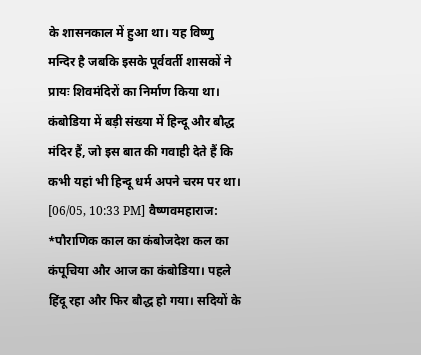के शासनकाल में हुआ था। यह विष्णु मन्दिर है जबकि इसके पूर्ववर्ती शासकों ने प्रायः शिवमंदिरों का निर्माण किया था। कंबोडिया में बड़ी संख्या में हिन्दू और बौद्ध मंदिर हैं, जो इस बात की गवाही देते हैं कि कभी यहां भी हिन्दू धर्म अपने चरम पर था।
[06/05, 10:33 PM] वैष्णवमहाराज: *पौराणिक काल का कंबोजदेश कल का कंपूचिया और आज का कंबोडिया। पहले हिंदू रहा और फिर बौद्ध हो गया। सदियों के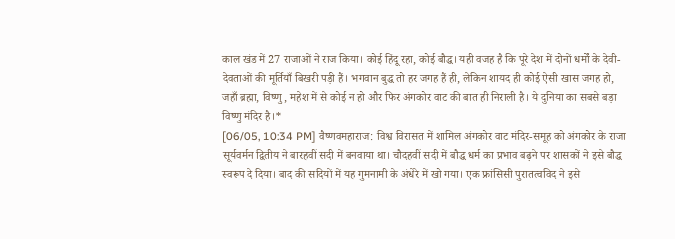काल खंड में 27 राजाओं ने राज किया। कोई हिंदू रहा, कोई बौद्ध। यही वजह है कि पूरे देश में दोनों धर्मों के देवी-देवताओं की मूर्तियाँ बिखरी पड़ी हैं। भगवान बुद्ध तो हर जगह हैं ही, लेकिन शायद ही कोई ऐसी खास जगह हो, जहाँ ब्रह्मा, विष्णु, महेश में से कोई न हो और फिर अंगकोर वाट की बात ही निराली है। ये दुनिया का सबसे बड़ा विष्णु मंदिर है।*
[06/05, 10:34 PM] वैष्णवमहाराज: विश्व विरासत में शामिल अंगकोर वाट मंदिर-समूह को अंगकोर के राजा सूर्यवर्मन द्वितीय ने बारहवीं सदी में बनवाया था। चौदहवीं सदी में बौद्ध धर्म का प्रभाव बढ़ने पर शासकों ने इसे बौद्ध स्वरूप दे दिया। बाद की सदियों में यह गुमनामी के अंधेरे में खो गया। एक फ्रांसिसी पुरातत्वविद ने इसे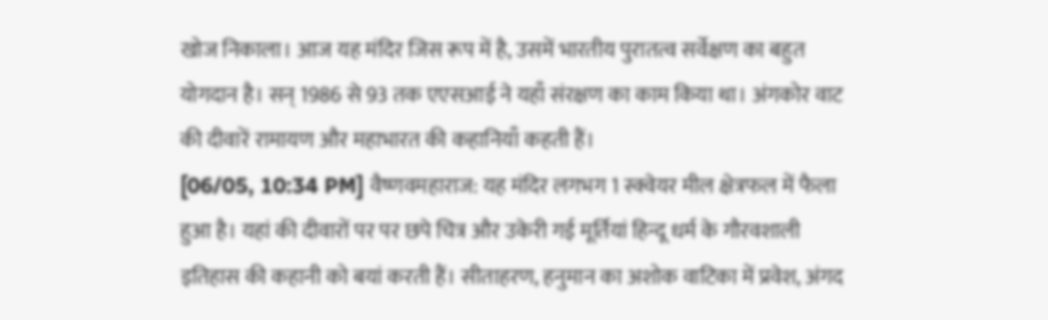खोज निकाला। आज यह मंदिर जिस रूप में है, उसमें भारतीय पुरातत्व सर्वेक्षण का बहुत योगदान है। सन् 1986 से 93 तक एएसआई ने यहाँ संरक्षण का काम किया था। अंगकोर वाट की दीवारें रामायण और महाभारत की कहानियाँ कहती हैं।
[06/05, 10:34 PM] वैष्णवमहाराज: यह मंदिर लगभग 1 स्क्वेयर मील क्षेत्रफल में फैला हुआ है। यहां की दीवारों पर पर छपे चित्र और उकेरी गई मूर्तियां हिन्दू धर्म के गौरवशाली इतिहास की कहानी को बयां करती हैं। सीताहरण, हनुमान का अशोक वाटिका में प्रवेश, अंगद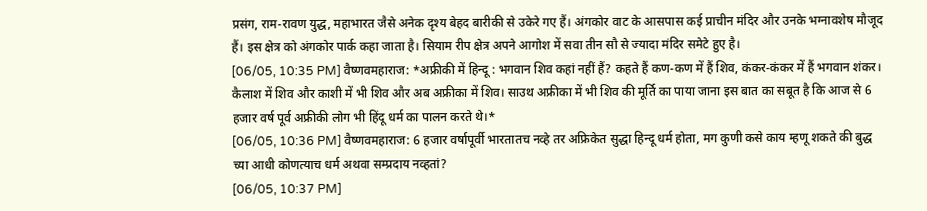प्रसंग, राम-रावण युद्ध, महाभारत जैसे अनेक दृश्य बेहद बारीकी से उकेरे गए हैं। अंगकोर वाट के आसपास कई प्राचीन मंदिर और उनके भग्नावशेष मौजूद हैं। इस क्षेत्र को अंगकोर पार्क कहा जाता है। सियाम रीप क्षेत्र अपने आगोश में सवा तीन सौ से ज्यादा मंदिर समेटे हुए है।
[06/05, 10:35 PM] वैष्णवमहाराज: *अफ्रीकी में हिन्दू : भगवान शिव कहां नहीं हैं? कहते हैं कण-कण में हैं शिव, कंकर-कंकर में हैं भगवान शंकर। कैलाश में शिव और काशी में भी शिव और अब अफ्रीका में शिव। साउथ अफ्रीका में भी शिव की मूर्ति का पाया जाना इस बात का सबूत है कि आज से 6 हजार वर्ष पूर्व अफ्रीकी लोग भी हिंदू धर्म का पालन करते थे।*
[06/05, 10:36 PM] वैष्णवमहाराज: 6 हजार वर्षापूर्वी भारतातच नव्हे तर अफ्रिकेत सुद्धा हिन्दू धर्म होता, मग कुणी कसे काय म्हणू शकते की बुद्ध च्या आधी कोणत्याच धर्म अथवा सम्प्रदाय नव्हतां?
[06/05, 10:37 PM]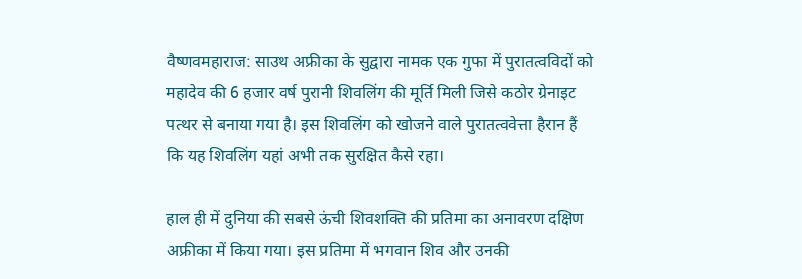वैष्णवमहाराज: साउथ अफ्रीका के सुद्वारा नामक एक गुफा में पुरातत्वविदों को महादेव की 6 हजार वर्ष पुरानी शिवलिंग की मूर्ति मिली जिसे कठोर ग्रेनाइट पत्थर से बनाया गया है। इस शिवलिंग को खोजने वाले पुरातत्ववेत्ता हैरान हैं कि यह शिवलिंग यहां अभी तक सुरक्षित कैसे रहा।

हाल ही में दुनिया की सबसे ऊंची शिवशक्ति की प्रतिमा का अनावरण दक्षिण अफ्रीका में किया गया। इस प्रतिमा में भगवान शिव और उनकी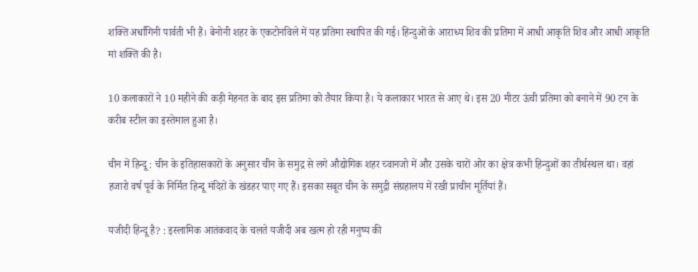शक्ति अर्धांगिनी पार्वती भी हैं। बेनोनी शहर के एकटोनविले में यह प्रतिमा स्थापित की गई। हिन्दुओं के आराध्य शिव की प्रतिमा में आधी आकृति शिव और आधी आकृति मां शक्ति की है।

10 कलाकारों ने 10 महीने की कड़ी मेहनत के बाद इस प्रतिमा को तैयार किया है। ये कलाकार भारत से आए थे। इस 20 मीटर ऊंची प्रतिमा को बनाने में 90 टन के करीब स्टील का इस्तेमाल हुआ है।

चीन में हिन्दू : चीन के इतिहासकारों के अनुसार चीन के समुद्र से लगे औद्योगिक शहर च्वानजो में और उसके चारों ओर का क्षे‍त्र कभी हिन्दुओं का तीर्थस्थल था। वहां हजारो वर्ष पूर्व के निर्मित हिन्दू मंदिरों के खंडहर पाए गए हैं। इसका सबूत चीन के समुद्री संग्रहालय में रखी प्राचीन मूर्तियां हैं।

यजीदी हिन्दू है? : इस्लामिक आतंकवाद के चलते यजीदी अब खत्म हो रही मनुष्य की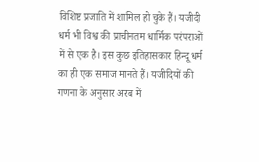विशिष्ट प्रजाति में शामिल हो चुके हैं। यजीदी धर्म भी विश्व की प्राचीनतम धार्मिक परंपराओं में से एक है। इस कुछ इतिहासकार हिन्दू धर्म का ही एक समाज मानते हैं। यजीदियों की गणना के अनुसार अरब में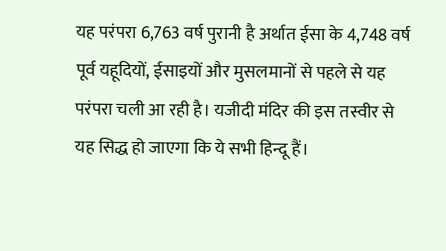यह परंपरा 6,763 वर्ष पुरानी है अर्थात ईसा के 4,748 वर्ष पूर्व यहूदियों, ईसाइयों और मुसलमानों से पहले से यह परंपरा चली आ रही है। यजीदी मंदिर की इस तस्वीर से यह सिद्ध हो जाएगा कि ये सभी हिन्दू हैं।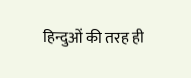हिन्दुओं की तरह ही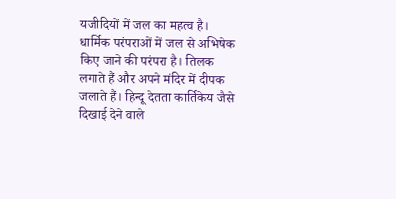यजीदियों में जल का महत्व है। धार्मिक परंपराओं में जल से अभिषेक किए जाने की परंपरा है। तिलक लगाते हैं और अपने मंदिर में दीपक जलाते हैं। हिन्दू देतता कार्तिकेय जैसे दिखाई देने वाले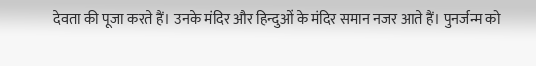देवता की पूजा करते हैं। उनके मंदिर और हिन्दुओं के मंदिर समान नजर आते हैं। पुनर्जन्म को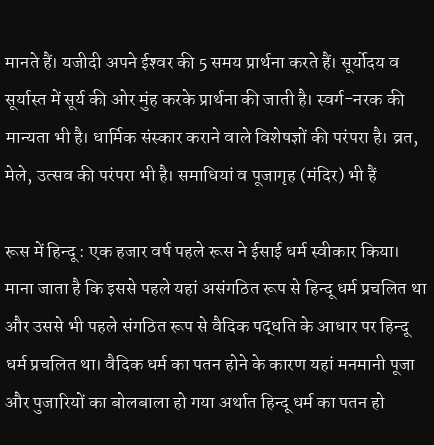मानते हैं। यजीदी अपने ईश्‍वर की 5 समय प्रार्थना करते हैं। सूर्योदय व सूर्यास्त में सूर्य की ओर मुंह करके प्रार्थना की जाती है। स्वर्ग-नरक की मान्यता भी है। धार्मिक संस्कार कराने वाले विशेषज्ञों की परंपरा है। व्रत, मेले, उत्सव की परंपरा भी है। समाधियां व पूजागृह (मंदिर) भी हैं

रूस में हिन्दू : एक हजार वर्ष पहले रूस ने ईसाई धर्म स्वीकार किया। माना जाता है कि इससे पहले यहां असंगठित रूप से हिन्दू धर्म प्रचलित था और उससे भी पहले संगठित रूप से वैदिक पद्धति के आधार पर हिन्दू धर्म प्रचलित था। वैदिक धर्म का पतन होने के कारण यहां मनमानी पूजा और पुजारियों का बोलबाला हो गया अर्थात हिन्दू धर्म का पतन हो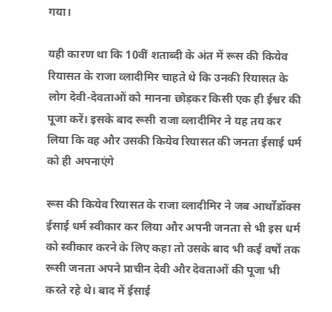गया।

यही कारण था कि 10वीं शताब्दी के अंत में रूस की कियेव रियासत के राजा व्लादीमिर चाहते थे कि उनकी रियासत के लोग देवी-देवताओं को मानना छोड़कर किसी एक ही ईश्वर की पूजा करें। इसके बाद रूसी राजा व्लादीमिर ने यह तय कर लिया कि वह और उसकी कियेव रियासत की जनता ईसाई धर्म को ही अपनाएंगे

रूस की कियेव रियासत के राजा व्लादीमिर ने जब आर्थोडॉक्स ईसाई धर्म स्वीकार कर लिया और अपनी जनता से भी इस धर्म को स्वीकार करने के लिए कहा तो उसके बाद भी कई वर्षों तक रूसी जनता अपने प्राचीन देवी और देवताओं की पूजा भी करते रहे थे। बाद में ईसाई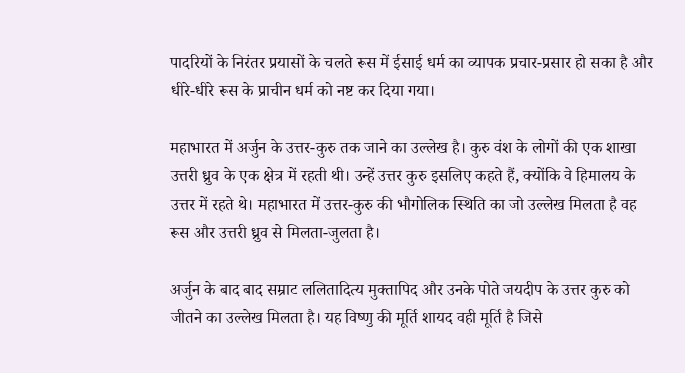पादरियों के निरंतर प्रयासों के चलते रूस में ईसाई धर्म का व्यापक प्रचार-प्रसार हो सका है और धीरे-धीरे रूस के प्राचीन धर्म को नष्ट कर दिया गया।

महाभारत में अर्जुन के उत्तर-कुरु तक जाने का उल्लेख है। कुरु वंश के लोगों की एक शाखा उत्तरी ध्रुव के एक क्षेत्र में रहती थी। उन्हें उत्तर कुरु इसलिए कहते हैं, क्योंकि वे हिमालय के उत्तर में रहते थे। महाभारत में उत्तर-कुरु की भौगोलिक स्थिति का जो उल्लेख मिलता है वह रूस और उत्तरी ध्रुव से मिलता-जुलता है।

अर्जुन के बाद बाद सम्राट ललितादित्य मुक्तापिद और उनके पोते जयदीप के उत्तर कुरु को जीतने का उल्लेख मिलता है। यह विष्णु की मूर्ति शायद वही मूर्ति है जिसे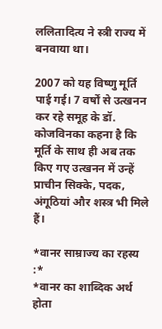ललितादित्य ने स्त्री राज्य में बनवाया था।

2007 को यह विष्णु मूर्ति पाई गई। 7 वर्षों से उत्खनन कर रहे समूह के डॉ. कोजविनका कहना है कि मूर्ति के साथ ही अब तक किए गए उत्खनन में उन्हें प्राचीन सिक्के, पदक, अंगूठियां और शस्त्र भी मिले हैं।

*वानर साम्राज्य का रहस्य :*
*वानर का शाब्दिक अर्थ होता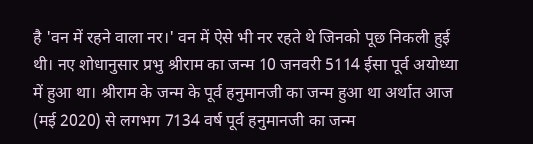है 'वन में रहने वाला नर।' वन में ऐसे भी नर रहते थे जिनको पूछ निकली हुई थी। नए शोधानुसार प्रभु श्रीराम का जन्म 10 जनवरी 5114 ईसा पूर्व अयोध्या में हुआ था। श्रीराम के जन्म के पूर्व हनुमानजी का जन्म हुआ था अर्थात आज (मई 2020) से लगभग 7134 वर्ष पूर्व हनुमानजी का जन्म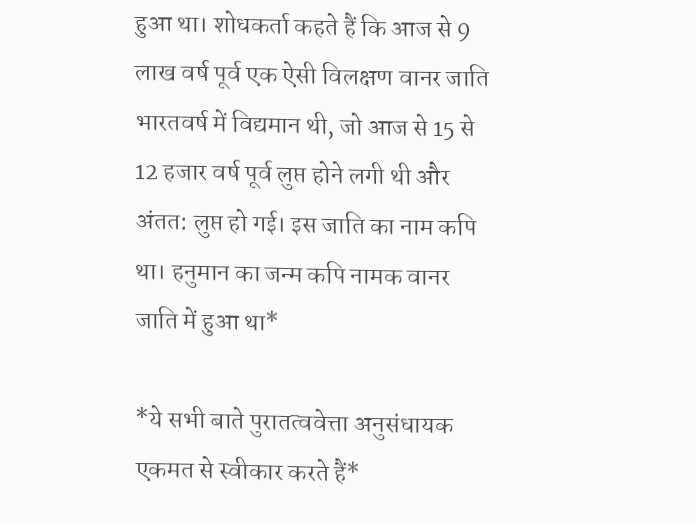हुआ था। शोधकर्ता कहते हैं कि आज से 9 लाख वर्ष पूर्व एक ऐसी विलक्षण वानर जाति भारतवर्ष में विद्यमान थी, जो आज से 15 से 12 हजार वर्ष पूर्व लुप्त होने लगी थी और अंतत: लुप्त हो गई। इस जाति का नाम कपि था। हनुमान का जन्म कपि नामक वानर जाति में हुआ था*

*ये सभी बाते पुरातत्ववेत्ता अनुसंधायक एकमत से स्वीकार करते हैं*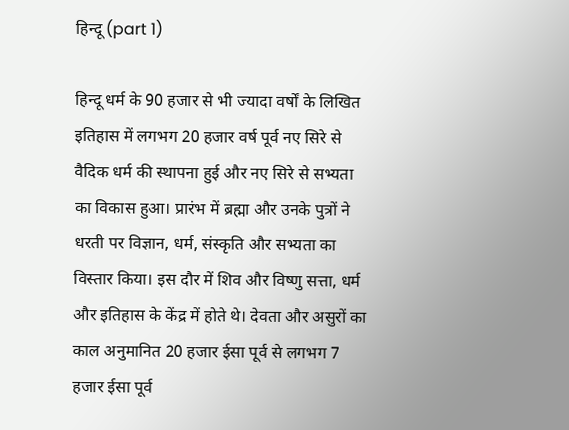हिन्दू (part 1)

हिन्दू धर्म के 90 हजार से भी ज्यादा वर्षों के लिखित इतिहास में लगभग 20 हजार वर्ष पूर्व नए सिरे से वैदिक धर्म की स्थापना हुई और नए सिरे से सभ्यता का विकास हुआ। प्रारंभ में ब्रह्मा और उनके पुत्रों ने धरती पर विज्ञान, धर्म, संस्कृति और सभ्यता का विस्तार किया। इस दौर में शिव और विष्णु सत्ता, धर्म और इतिहास के केंद्र में होते थे। देवता और असुरों का काल अनुमानित 20 हजार ईसा पूर्व से लगभग 7 हजार ईसा पूर्व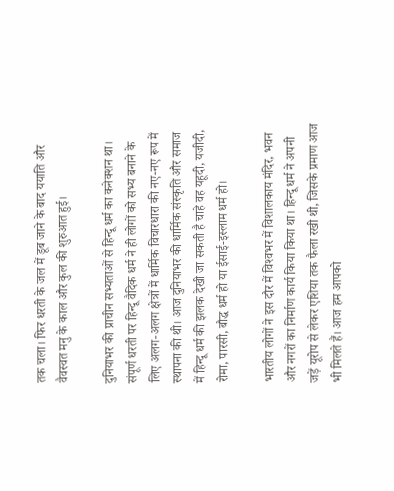तक चला। फिर धरती के जल में डूब जाने के बाद ययाति और वैवस्वत मनु के काल और कुल की शुरुआत हुई।

दुनियाभर की प्राचीन सभ्यताओं से हिन्दू धर्म का कनेक्शन था। संपूर्ण धरती पर हिन्दू वैदिक धर्म ने ही लोगों को सभ्य बनाने के लिए अलग-अलग क्षेत्रों में धार्मिक विचारधारा की नए-नए रूप में स्थापना की थी। आज दुनियाभर की धार्मिक संस्कृति और समाज में हिन्दू धर्म की झलक देखी जा सकती है चाहे वह यहूदी, यजीदी, रोमा, पारसी, बौद्ध धर्म हो या ईसाई-इस्लाम धर्म हो।

भारतीय लोगों ने इस दौर में विश्‍वभर में विशालकाय मंदिर, भवन और नगरों का निर्माण कार्य किया किया था। हिन्दू धर्म ने अपनी जड़ें यूरोप से लेकर एशिया तक फैला रखी थी, जिसके प्रमाण आज भी मिलते हैं। आज हम आपको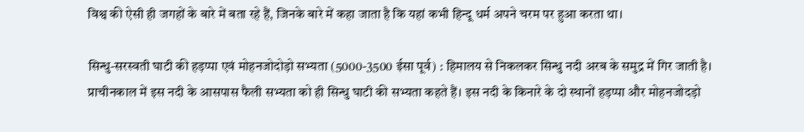विश्व की ऐसी ही जगहों के बारे में बता रहे हैं, जिनके बारे में कहा जाता है कि यहां कभी हिन्दू धर्म अपने चरम पर हुआ करता था।

सिन्धु-सरस्वती घाटी की हड़प्पा एवं मोहनजोदोड़ो सभ्यता (5000-3500 ईसा पूर्व) : हिमालय से निकलकर सिन्धु नदी अरब के समुद्र में गिर जाती है। प्राचीनकाल में इस नदी के आसपास फैली सभ्यता को ही सिन्धु घाटी की सभ्यता कहते हैं। इस नदी के किनारे के दो स्थानों हड़प्पा और मोहनजोदड़ो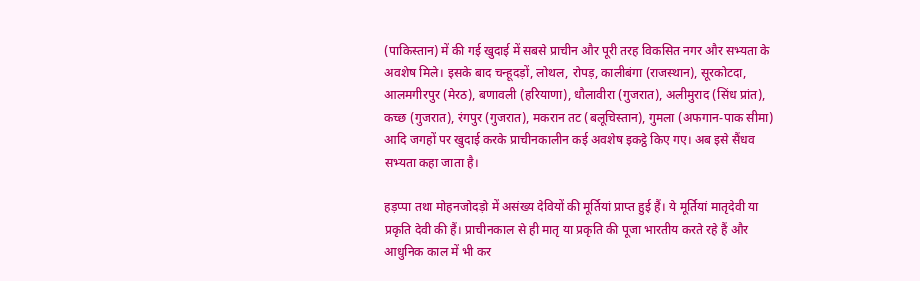(पाकिस्तान) में की गई खुदाई में सबसे प्राचीन और पूरी तरह विकसित नगर और सभ्यता के अवशेष मिले। इसके बाद चन्हूदड़ों, लोथल, रोपड़, कालीबंगा (राजस्थान), सूरकोटदा, आलमगीरपुर (मेरठ), बणावली (हरियाणा), धौलावीरा (गुजरात), अलीमुराद (सिंध प्रांत), कच्छ (गुजरात), रंगपुर (गुजरात), मकरान तट (बलूचिस्तान), गुमला (अफगान-पाक सीमा) आदि जगहों पर खुदाई करके प्राचीनकालीन कई अवशेष इकट्ठे किए गए। अब इसे सैंधव सभ्यता कहा जाता है।

हड़प्पा तथा मोहनजोदड़ो में असंख्य देवियों की मूर्तियां प्राप्त हुई हैं। ये मूर्तियां मातृदेवी या प्रकृति देवी की हैं। प्राचीनकाल से ही मातृ या प्रकृति की पूजा भारतीय करते रहे हैं और आधुनिक काल में भी कर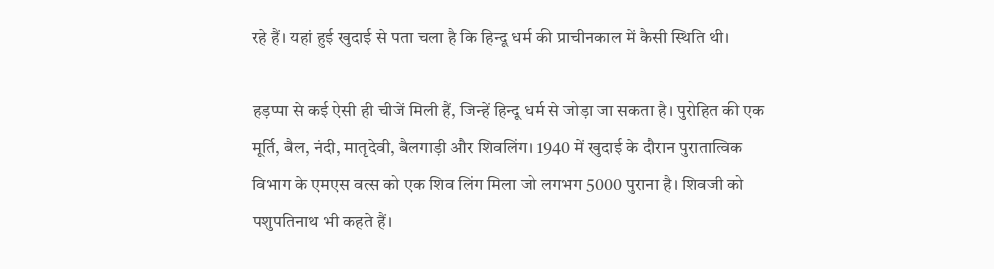रहे हैं। यहां हुई खुदाई से पता चला है कि हिन्दू धर्म की प्राचीनकाल में कैसी स्थिति थी।

हड़प्पा से कई ऐसी ही चीजें मिली हैं, जिन्हें हिन्दू धर्म से जोड़ा जा सकता है। पुरोहित की एक मूर्ति, बैल, नंदी, मातृदेवी, बैलगाड़ी और शिवलिंग। 1940 में खुदाई के दौरान पुरातात्विक विभाग के एमएस वत्स को एक शिव लिंग मिला जो लगभग 5000 पुराना है। शिवजी को पशुपतिनाथ भी कहते हैं।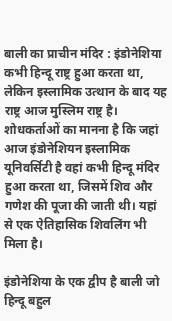बाली का प्राचीन मंदिर : इंडोनेशिया कभी हिन्दू राष्ट्र हुआ करता था, लेकिन इस्लामिक उत्थान के बाद यह राष्ट्र आज मुस्लिम राष्ट्र है। शोधकर्ताओं का मानना है कि जहां आज इंडोनेशियन इस्लामिक यूनिवर्सिटी है वहां कभी हिन्दू मंदिर हुआ करता था, जिसमें शिव और गणेश की पूजा की जाती थी। यहां से एक ऐतिहासिक शिवलिंग भी मिला है।

इंडोनेशिया के एक द्वीप है बाली जो हिन्दू बहुल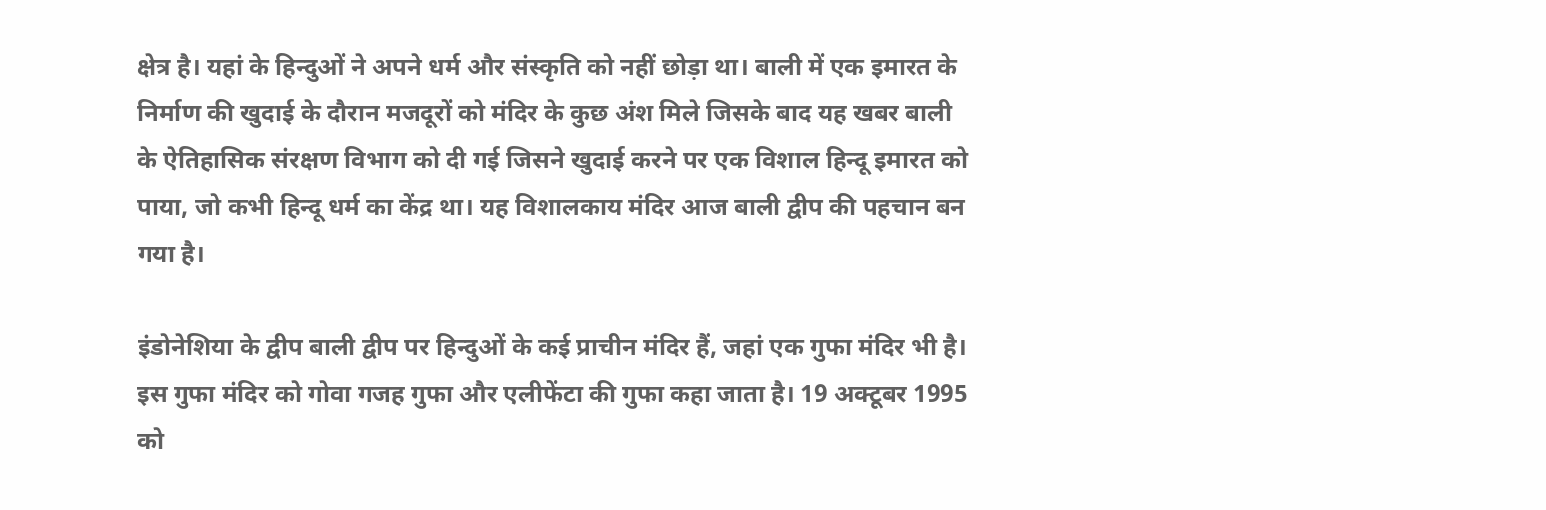क्षेत्र है। यहां के हिन्दुओं ने अपने धर्म और संस्कृति को नहीं छोड़ा था। बाली में एक इमारत के निर्माण की खुदाई के दौरान मजदूरों को मंदिर के कुछ अंश मिले जिसके बाद यह खबर बाली के ऐतिहासिक संरक्षण विभाग को दी गई जिसने खुदाई करने पर एक विशाल हिन्दू इमारत को पाया, जो कभी हिन्दू धर्म का केंद्र था। यह विशालकाय मंदिर आज बाली द्वीप की पहचान बन गया है।

इंडोनेशिया के द्वीप बाली द्वीप पर हिन्दुओं के कई प्राचीन मंदिर हैं, जहां एक गुफा मंदिर भी है। इस गुफा मंदिर को गोवा गजह गुफा और एलीफेंटा की गुफा कहा जाता है। 19 अक्टूबर 1995 को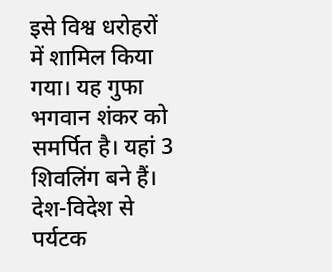इसे विश्व धरोहरों में शामिल किया गया। यह गुफा भगवान शंकर को समर्पित है। यहां 3 शिवलिंग बने हैं। देश-विदेश से पर्यटक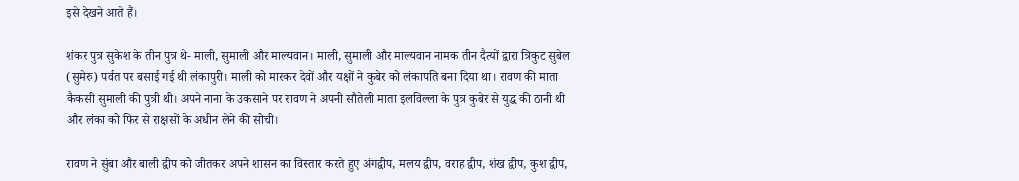इसे देखने आते हैं।

शंकर पुत्र सुकेश के तीन पुत्र थे- माली, सुमाली और माल्यवान। माली, सुमाली और माल्यवान नामक तीन दैत्यों द्वारा त्रिकुट सुबेल (सुमेरु) पर्वत पर बसाई गई थी लंकापुरी। माली को मारकर देवों और यक्षों ने कुबेर को लंकापति बना दिया था। रावण की माता कैकसी सुमाली की पुत्री थी। अपने नाना के उकसाने पर रावण ने अपनी सौतेली माता इलविल्ला के पुत्र कुबेर से युद्ध की ठानी थी और लंका को फिर से राक्षसों के अधीन लेने की सोची।

रावण ने सुंबा और बाली द्वीप को जीतकर अपने शासन का विस्तार करते हुए अंगद्वीप, मलय द्वीप, वराह द्वीप, शंख द्वीप, कुश द्वीप,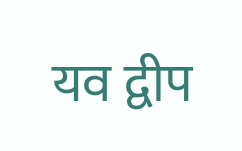यव द्वीप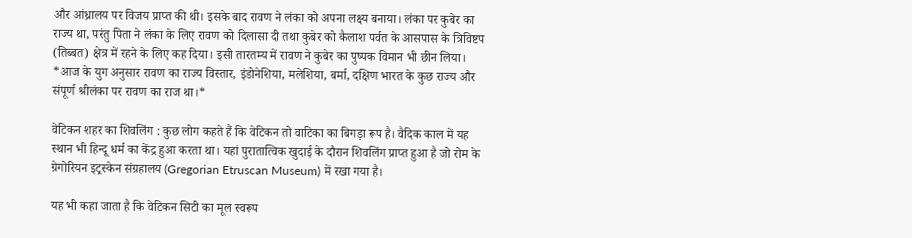और आंध्रालय पर विजय प्राप्त की थी। इसके बाद रावण ने लंका को अपना लक्ष्य बनाया। लंका पर कुबेर का राज्य था, परंतु पिता ने लंका के लिए रावण को दिलासा दी तथा कुबेर को कैलाश पर्वत के आसपास के त्रिविष्टप (तिब्बत) क्षेत्र में रहने के लिए कह दिया। इसी तारतम्य में रावण ने कुबेर का पुष्पक विमान भी छीन लिया। *आज के युग अनुसार रावण का राज्य विस्तार, इंडोनेशिया, मलेशिया, बर्मा, दक्षिण भारत के कुछ राज्य और संपूर्ण श्रीलंका पर रावण का राज था।*

वेटिकन शहर का शिवलिंग : कुछ लोग कहते हैं कि वेटिकन तो वाटिका का बिगड़ा रूप है। वैदिक काल में यह स्थान भी हिन्दू धर्म का केंद्र हुआ करता था। यहां पुरातात्विक खुदाई के दौरान शिवलिंग प्राप्त हुआ है जो रोम के ग्रेगोरियन इट्रस्केन संग्रहालय (Gregorian Etruscan Museum) में रखा गया है।

यह भी कहा जाता है कि वेटिकन सिटी का मूल स्वरूप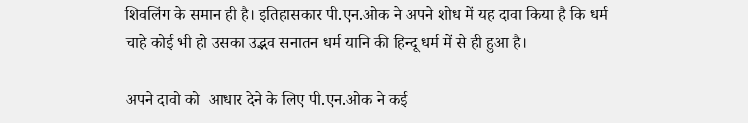शिवलिंग के समान ही है। इतिहासकार पी.एन.ओक ने अपने शोध में यह दावा किया है कि धर्म चाहे कोई भी हो उसका उद्भव सनातन धर्म यानि की हिन्दू धर्म में से ही हुआ है।

अपने दावो को  आधार देने के लिए पी.एन.ओक ने कई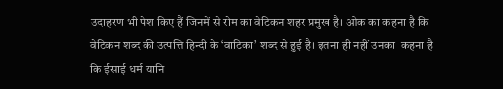उदाहरण भी पेश किए हैं जिनमें से रोम का वेटिकन शहर प्रमुख है। ओक का कहना है कि वेटिकन शब्द की उत्पत्ति हिन्दी के ‘वाटिका’ शब्द से हुई है। इतना ही नहीं उनका  कहना है कि ईसाई धर्म यानि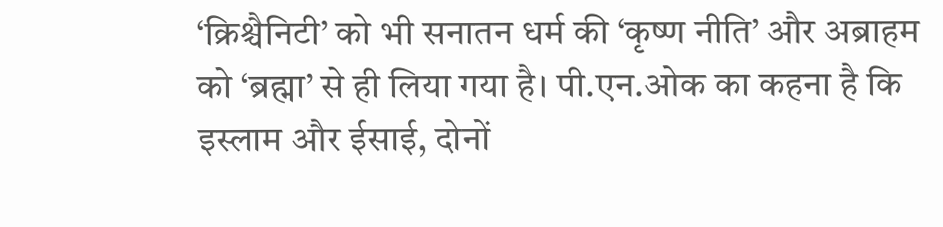‘क्रिश्चैनिटी’ को भी सनातन धर्म की ‘कृष्ण नीति’ और अब्राहम को ‘ब्रह्मा’ से ही लिया गया है। पी.एन.ओक का कहना है कि इस्लाम और ईसाई, दोनों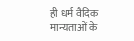ही धर्म वैदिक मान्यताओं के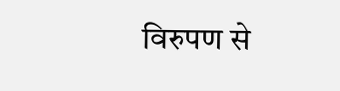विरुपण से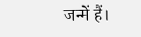जन्में हैं।